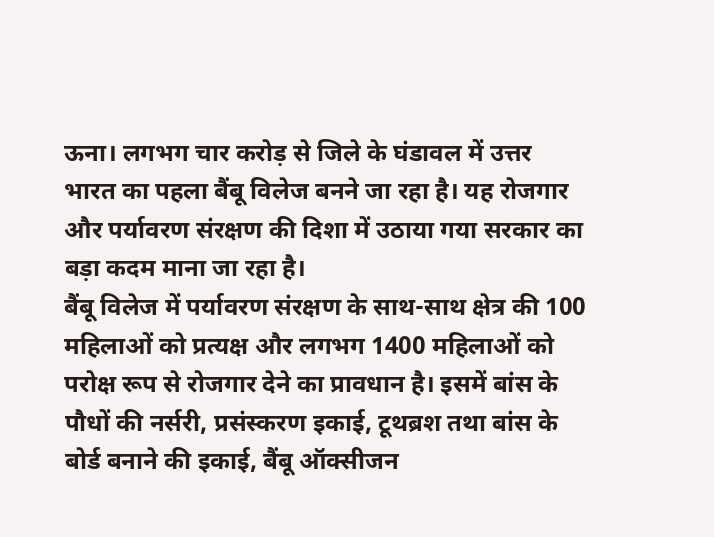ऊना। लगभग चार करोड़ से जिले के घंडावल में उत्तर भारत का पहला बैंबू विलेज बनने जा रहा है। यह रोजगार और पर्यावरण संरक्षण की दिशा में उठाया गया सरकार का बड़ा कदम माना जा रहा है।
बैंबू विलेज में पर्यावरण संरक्षण के साथ-साथ क्षेत्र की 100 महिलाओं को प्रत्यक्ष और लगभग 1400 महिलाओं को परोक्ष रूप से रोजगार देने का प्रावधान है। इसमें बांस के पौधों की नर्सरी, प्रसंस्करण इकाई, टूथब्रश तथा बांस के बोर्ड बनाने की इकाई, बैंबू ऑक्सीजन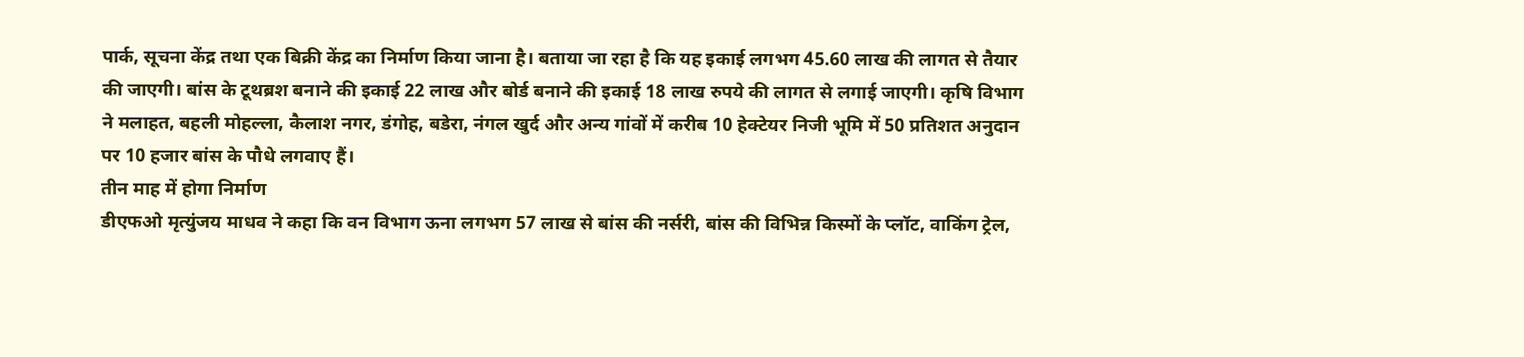पार्क, सूचना केंद्र तथा एक बिक्री केंद्र का निर्माण किया जाना है। बताया जा रहा है कि यह इकाई लगभग 45.60 लाख की लागत से तैयार की जाएगी। बांस के टूथब्रश बनाने की इकाई 22 लाख और बोर्ड बनाने की इकाई 18 लाख रुपये की लागत से लगाई जाएगी। कृषि विभाग ने मलाहत, बहली मोहल्ला, कैलाश नगर, डंगोह, बडेरा, नंगल खुर्द और अन्य गांवों में करीब 10 हेक्टेयर निजी भूमि में 50 प्रतिशत अनुदान पर 10 हजार बांस के पौधे लगवाए हैं।
तीन माह में होगा निर्माण
डीएफओ मृत्युंजय माधव ने कहा कि वन विभाग ऊना लगभग 57 लाख से बांस की नर्सरी, बांस की विभिन्न किस्मों के प्लॉट, वाकिंग ट्रेल,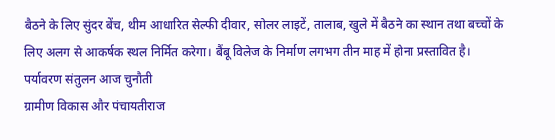बैठने के लिए सुंदर बेंच, थीम आधारित सेल्फी दीवार, सोलर लाइटें, तालाब, खुले में बैठने का स्थान तथा बच्चों के लिए अलग से आकर्षक स्थल निर्मित करेगा। बैंबू विलेज के निर्माण लगभग तीन माह में होना प्रस्तावित है।
पर्यावरण संतुलन आज चुनौती
ग्रामीण विकास और पंचायतीराज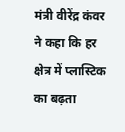मंत्री वीरेंद्र कंवर ने कहा कि हर क्षेत्र में प्लास्टिक का बढ़ता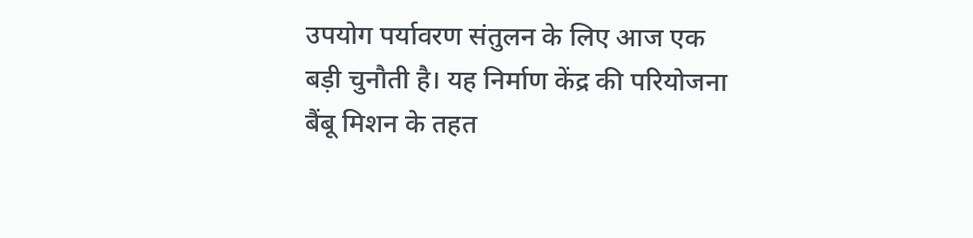उपयोग पर्यावरण संतुलन के लिए आज एक बड़ी चुनौती है। यह निर्माण केंद्र की परियोजना बैंबू मिशन के तहत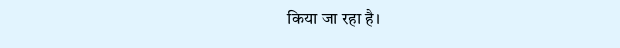किया जा रहा है।